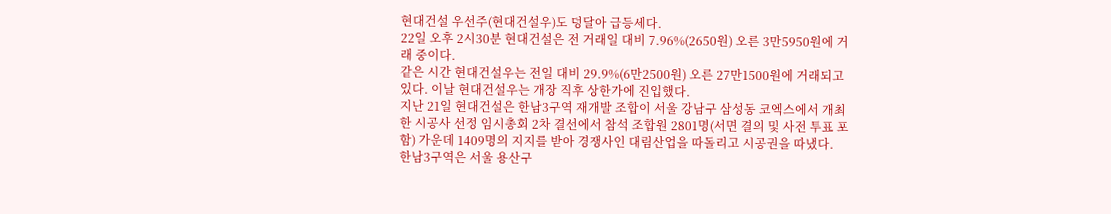현대건설 우선주(현대건설우)도 덩달아 급등세다.
22일 오후 2시30분 현대건설은 전 거래일 대비 7.96%(2650원) 오른 3만5950원에 거래 중이다.
같은 시간 현대건설우는 전일 대비 29.9%(6만2500원) 오른 27만1500원에 거래되고 있다. 이날 현대건설우는 개장 직후 상한가에 진입했다.
지난 21일 현대건설은 한남3구역 재개발 조합이 서울 강남구 삼성동 코엑스에서 개최한 시공사 선정 임시총회 2차 결선에서 참석 조합원 2801명(서면 결의 및 사전 투표 포함) 가운데 1409명의 지지를 받아 경쟁사인 대림산업을 따돌리고 시공권을 따냈다.
한남3구역은 서울 용산구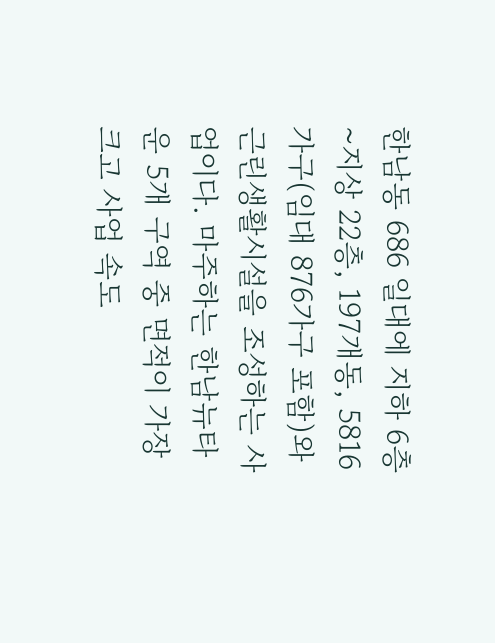한남동 686 일대에 지하 6층~지상 22층, 197개동, 5816가구(임대 876가구 포함)와 근린생활시설을 조성하는 사업이다. 마주하는 한남뉴타운 5개 구역 중 면적이 가장 크고 사업 속도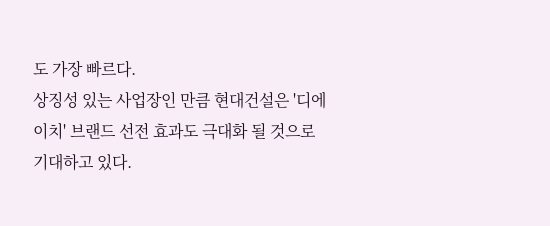도 가장 빠르다.
상징성 있는 사업장인 만큼 현대건설은 '디에이치' 브랜드 선전 효과도 극대화 될 것으로 기대하고 있다.